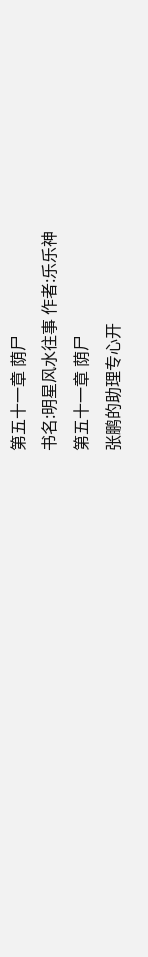第五十一章 荫尸
书名:明星风水往事 作者:乐乐神
第五十一章 荫尸
张鹏的助理专心开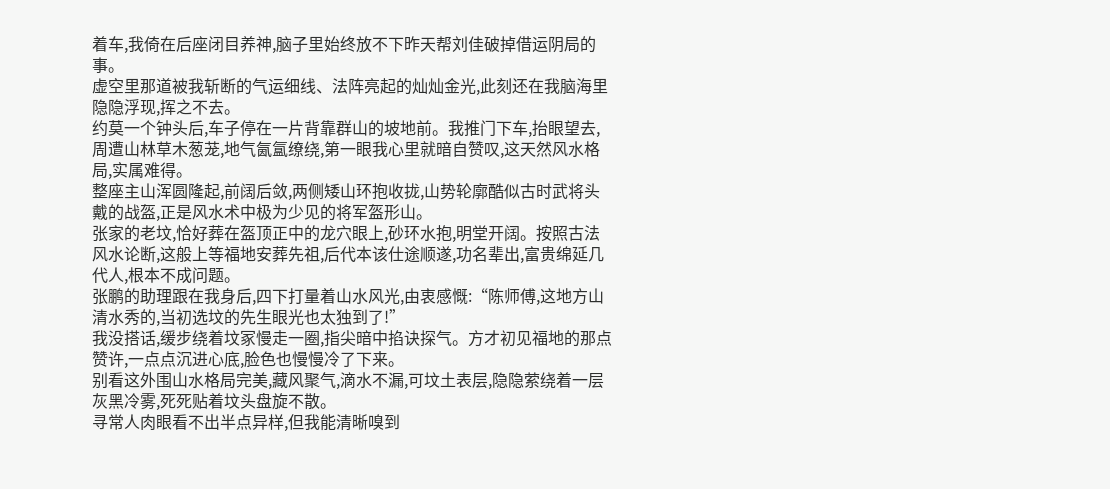着车,我倚在后座闭目养神,脑子里始终放不下昨天帮刘佳破掉借运阴局的事。
虚空里那道被我斩断的气运细线、法阵亮起的灿灿金光,此刻还在我脑海里隐隐浮现,挥之不去。
约莫一个钟头后,车子停在一片背靠群山的坡地前。我推门下车,抬眼望去,周遭山林草木葱茏,地气氤氲缭绕,第一眼我心里就暗自赞叹,这天然风水格局,实属难得。
整座主山浑圆隆起,前阔后敛,两侧矮山环抱收拢,山势轮廓酷似古时武将头戴的战盔,正是风水术中极为少见的将军盔形山。
张家的老坟,恰好葬在盔顶正中的龙穴眼上,砂环水抱,明堂开阔。按照古法风水论断,这般上等福地安葬先祖,后代本该仕途顺遂,功名辈出,富贵绵延几代人,根本不成问题。
张鹏的助理跟在我身后,四下打量着山水风光,由衷感慨:“陈师傅,这地方山清水秀的,当初选坟的先生眼光也太独到了!”
我没搭话,缓步绕着坟冢慢走一圈,指尖暗中掐诀探气。方才初见福地的那点赞许,一点点沉进心底,脸色也慢慢冷了下来。
别看这外围山水格局完美,藏风聚气,滴水不漏,可坟土表层,隐隐萦绕着一层灰黑冷雾,死死贴着坟头盘旋不散。
寻常人肉眼看不出半点异样,但我能清晰嗅到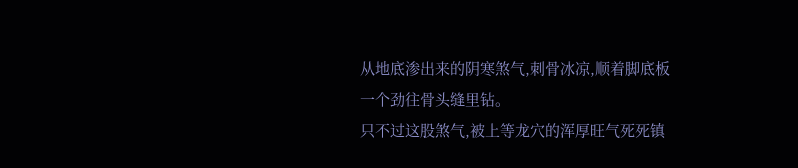从地底渗出来的阴寒煞气,刺骨冰凉,顺着脚底板一个劲往骨头缝里钻。
只不过这股煞气,被上等龙穴的浑厚旺气死死镇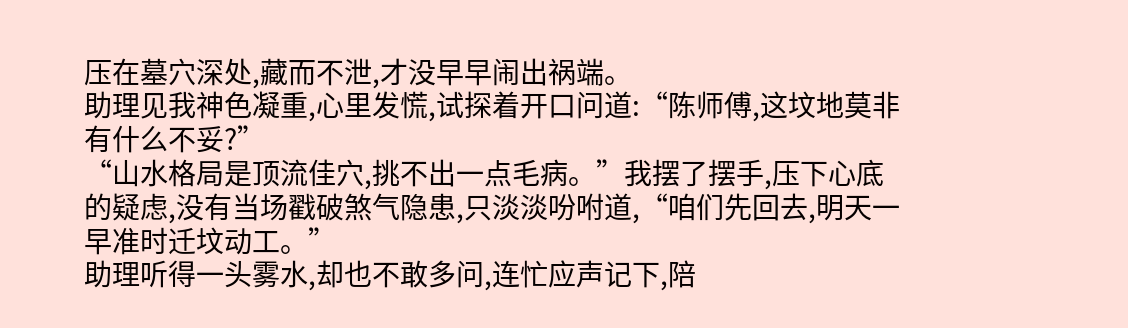压在墓穴深处,藏而不泄,才没早早闹出祸端。
助理见我神色凝重,心里发慌,试探着开口问道:“陈师傅,这坟地莫非有什么不妥?”
“山水格局是顶流佳穴,挑不出一点毛病。”我摆了摆手,压下心底的疑虑,没有当场戳破煞气隐患,只淡淡吩咐道,“咱们先回去,明天一早准时迁坟动工。”
助理听得一头雾水,却也不敢多问,连忙应声记下,陪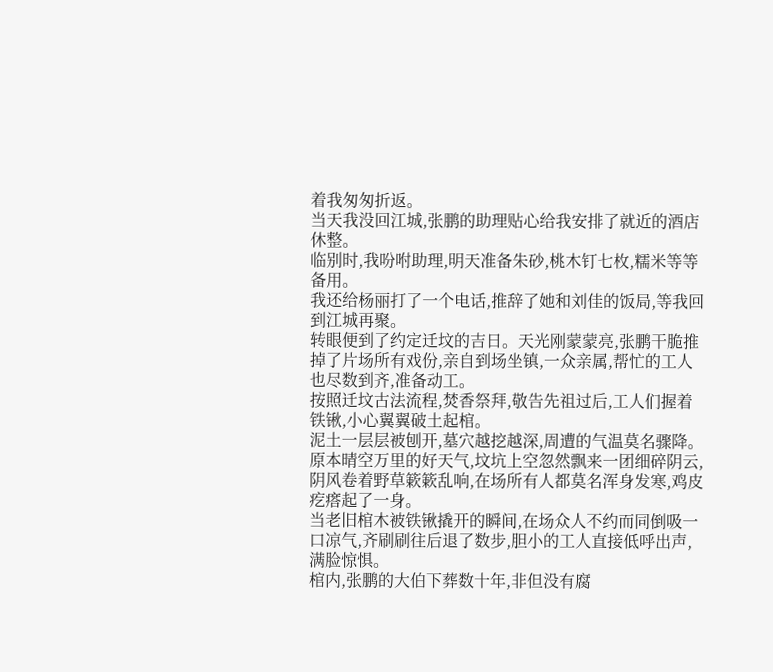着我匆匆折返。
当天我没回江城,张鹏的助理贴心给我安排了就近的酒店休整。
临别时,我吩咐助理,明天准备朱砂,桃木钉七枚,糯米等等备用。
我还给杨丽打了一个电话,推辞了她和刘佳的饭局,等我回到江城再聚。
转眼便到了约定迁坟的吉日。天光刚蒙蒙亮,张鹏干脆推掉了片场所有戏份,亲自到场坐镇,一众亲属,帮忙的工人也尽数到齐,准备动工。
按照迁坟古法流程,焚香祭拜,敬告先祖过后,工人们握着铁锹,小心翼翼破土起棺。
泥土一层层被刨开,墓穴越挖越深,周遭的气温莫名骤降。
原本晴空万里的好天气,坟坑上空忽然飘来一团细碎阴云,阴风卷着野草簌簌乱响,在场所有人都莫名浑身发寒,鸡皮疙瘩起了一身。
当老旧棺木被铁锹撬开的瞬间,在场众人不约而同倒吸一口凉气,齐刷刷往后退了数步,胆小的工人直接低呼出声,满脸惊惧。
棺内,张鹏的大伯下葬数十年,非但没有腐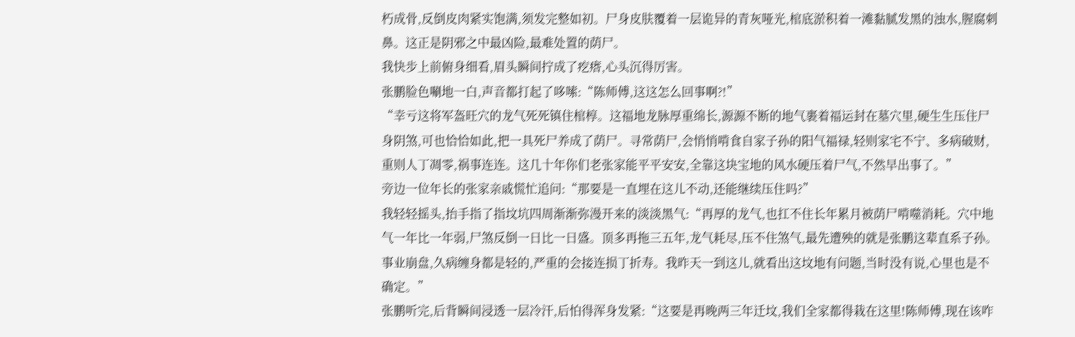朽成骨,反倒皮肉紧实饱满,须发完整如初。尸身皮肤覆着一层诡异的青灰哑光,棺底淤积着一滩黏腻发黑的浊水,腥腐刺鼻。这正是阴邪之中最凶险,最难处置的荫尸。
我快步上前俯身细看,眉头瞬间拧成了疙瘩,心头沉得厉害。
张鹏脸色唰地一白,声音都打起了哆嗦:“陈师傅,这这怎么回事啊?!”
“幸亏这将军盔旺穴的龙气死死镇住棺椁。这福地龙脉厚重绵长,源源不断的地气裹着福运封在墓穴里,硬生生压住尸身阴煞,可也恰恰如此,把一具死尸养成了荫尸。寻常荫尸,会悄悄啃食自家子孙的阳气福禄,轻则家宅不宁、多病破财,重则人丁凋零,祸事连连。这几十年你们老张家能平平安安,全靠这块宝地的风水硬压着尸气,不然早出事了。”
旁边一位年长的张家亲戚慌忙追问:“那要是一直埋在这儿不动,还能继续压住吗?”
我轻轻摇头,抬手指了指坟坑四周渐渐弥漫开来的淡淡黑气:“再厚的龙气,也扛不住长年累月被荫尸啃噬消耗。穴中地气一年比一年弱,尸煞反倒一日比一日盛。顶多再拖三五年,龙气耗尽,压不住煞气,最先遭殃的就是张鹏这辈直系子孙。事业崩盘,久病缠身都是轻的,严重的会接连损丁折寿。我昨天一到这儿,就看出这坟地有问题,当时没有说,心里也是不确定。”
张鹏听完,后背瞬间浸透一层冷汗,后怕得浑身发紧:“这要是再晚两三年迁坟,我们全家都得栽在这里!陈师傅,现在该咋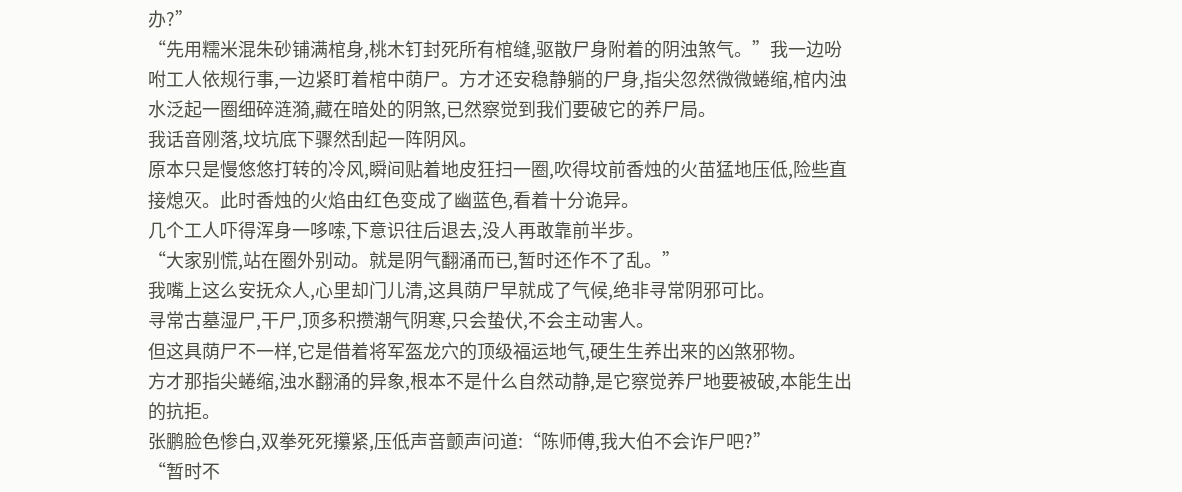办?”
“先用糯米混朱砂铺满棺身,桃木钉封死所有棺缝,驱散尸身附着的阴浊煞气。”我一边吩咐工人依规行事,一边紧盯着棺中荫尸。方才还安稳静躺的尸身,指尖忽然微微蜷缩,棺内浊水泛起一圈细碎涟漪,藏在暗处的阴煞,已然察觉到我们要破它的养尸局。
我话音刚落,坟坑底下骤然刮起一阵阴风。
原本只是慢悠悠打转的冷风,瞬间贴着地皮狂扫一圈,吹得坟前香烛的火苗猛地压低,险些直接熄灭。此时香烛的火焰由红色变成了幽蓝色,看着十分诡异。
几个工人吓得浑身一哆嗦,下意识往后退去,没人再敢靠前半步。
“大家别慌,站在圈外别动。就是阴气翻涌而已,暂时还作不了乱。”
我嘴上这么安抚众人,心里却门儿清,这具荫尸早就成了气候,绝非寻常阴邪可比。
寻常古墓湿尸,干尸,顶多积攒潮气阴寒,只会蛰伏,不会主动害人。
但这具荫尸不一样,它是借着将军盔龙穴的顶级福运地气,硬生生养出来的凶煞邪物。
方才那指尖蜷缩,浊水翻涌的异象,根本不是什么自然动静,是它察觉养尸地要被破,本能生出的抗拒。
张鹏脸色惨白,双拳死死攥紧,压低声音颤声问道:“陈师傅,我大伯不会诈尸吧?”
“暂时不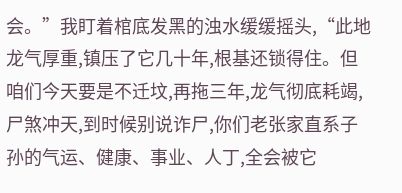会。”我盯着棺底发黑的浊水缓缓摇头,“此地龙气厚重,镇压了它几十年,根基还锁得住。但咱们今天要是不迁坟,再拖三年,龙气彻底耗竭,尸煞冲天,到时候别说诈尸,你们老张家直系子孙的气运、健康、事业、人丁,全会被它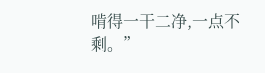啃得一干二净,一点不剩。”